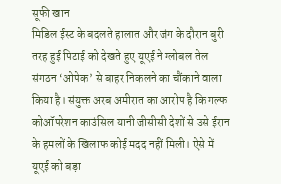सूफी खान
मिडिल ईस्ट के बदलते हालात और जंग के दौरान बुरी तरह हुई पिटाई को देखते हुए यूएई ने ग्लोबल तेल संगठन ‘ओपेक’ से बाहर निकलने का चौंकाने वाला किया है। संयुक्त अरब अमीरात का आरोप है कि गल्फ कोऑपरेशन काउंसिल यानी जीसीसी देशों से उसे ईरान के हमलों के खिलाफ कोई मदद नहीं मिली। ऐसे में यूएई को बड़ा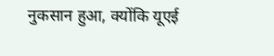नुकसान हुआ, क्योंकि यूएई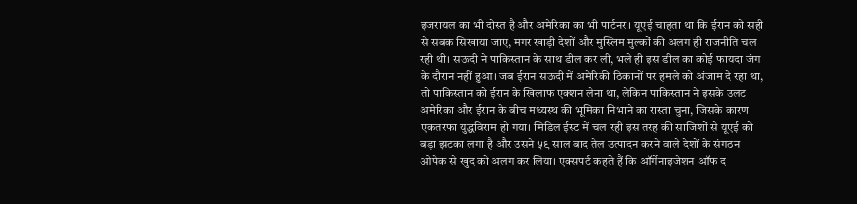इजरायल का भी दोस्त है और अमेरिका का भी पार्टनर। यूएई चाहता था कि ईरान को सही से सबक सिखाया जाए, मगर खाड़ी देशों और मुस्लिम मुल्कों की अलग ही राजनीति चल रही थी। सऊदी ने पाकिस्तान के साथ डील कर ली, भले ही इस डील का कोई फायदा जंग के दौरान नहीं हुआ। जब ईरान सऊदी में अमेरिकी ठिकानों पर हमले को अंजाम दे रहा था, तो पाकिस्तान को ईरान के खिलाफ एक्शन लेना था, लेकिन पाकिस्तान ने इसके उलट अमेरिका और ईरान के बीच मध्यस्थ की भूमिका निभाने का रास्ता चुना, जिसके कारण एकतरफा युद्धविराम हो गया। मिडिल ईस्ट में चल रही इस तरह की साजिशों से यूएई को बड़ा झटका लगा है और उसने ५९ साल बाद तेल उत्पादन करने वाले देशों के संगठन ओपेक से खुद को अलग कर लिया। एक्सपर्ट कहते हैं कि ऑर्गेनाइजेशन ऑफ द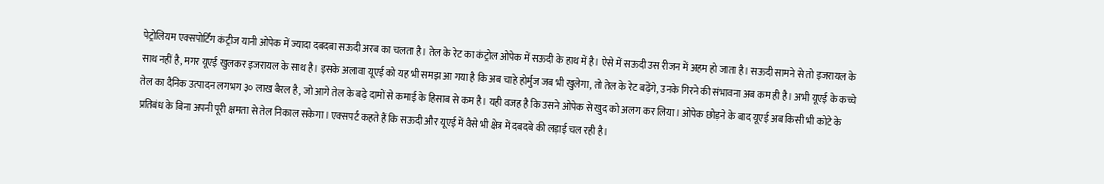पेट्रोलियम एक्सपोर्टिंग कंट्रीज यानी ओपेक में ज्यादा दबदबा सऊदी अरब का चलता है। तेल के रेट का कंट्रोल ओपेक में सऊदी के हाथ में है। ऐसे में सऊदी उस रीजन में अहम हो जाता है। सऊदी सामने से तो इजरायल के साथ नहीं है, मगर यूएई खुलकर इजरायल के साथ है। इसके अलावा यूएई को यह भी समझ आ गया है कि अब चाहे होर्मुज जब भी खुलेगा, तो तेल के रेट बढ़ेंगे, उनके गिरने की संभावना अब कम ही है। अभी यूएई के कच्चे तेल का दैनिक उत्पादन लगभग ३० लाख बैरल है, जो आगे तेल के बढ़े दामों से कमाई के हिसाब से कम है। यही वजह है कि उसने ओपेक से खुद को अलग कर लिया। ओपेक छोड़ने के बाद यूएई अब किसी भी कोटे के प्रतिबंध के बिना अपनी पूरी क्षमता से तेल निकाल सकेगा। एक्सपर्ट कहते हैं कि सऊदी और यूएई में वैसे भी क्षेत्र में दबदबे की लड़ाई चल रही है।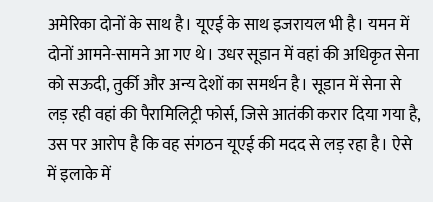अमेरिका दोनों के साथ है। यूएई के साथ इजरायल भी है। यमन में दोनों आमने-सामने आ गए थे। उधर सूडान में वहां की अधिकृत सेना को सऊदी, तुर्की और अन्य देशों का समर्थन है। सूडान में सेना से लड़ रही वहां की पैरामिलिट्री फोर्स, जिसे आतंकी करार दिया गया है, उस पर आरोप है कि वह संगठन यूएई की मदद से लड़ रहा है। ऐसे में इलाके में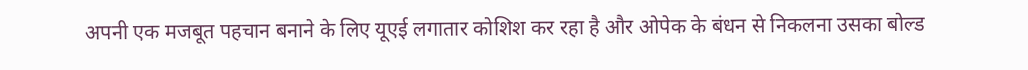अपनी एक मजबूत पहचान बनाने के लिए यूएई लगातार कोशिश कर रहा है और ओपेक के बंधन से निकलना उसका बोल्ड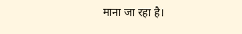माना जा रहा है।